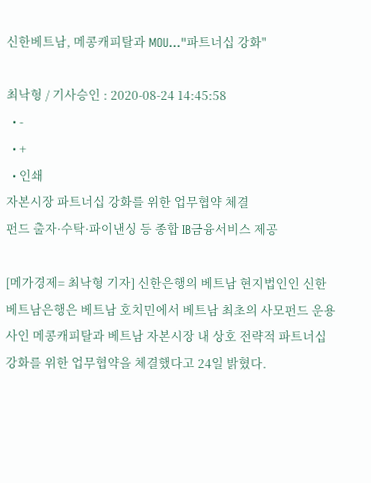신한베트남, 메콩캐피탈과 MOU…"파트너십 강화"

최낙형 / 기사승인 : 2020-08-24 14:45:58
  • -
  • +
  • 인쇄
자본시장 파트너십 강화를 위한 업무협약 체결
펀드 출자·수탁·파이낸싱 등 종합 IB금융서비스 제공

[메가경제= 최낙형 기자] 신한은행의 베트남 현지법인인 신한베트남은행은 베트남 호치민에서 베트남 최초의 사모펀드 운용사인 메콩캐피탈과 베트남 자본시장 내 상호 전략적 파트너십 강화를 위한 업무협약을 체결했다고 24일 밝혔다.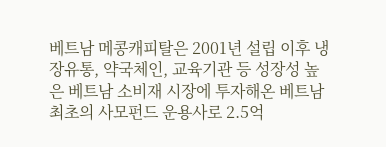베트남 메콩캐피탈은 2001년 설립 이후 냉장유통, 약국체인, 교육기관 등 성장성 높은 베트남 소비재 시장에 투자해온 베트남 최초의 사모펀드 운용사로 2.5억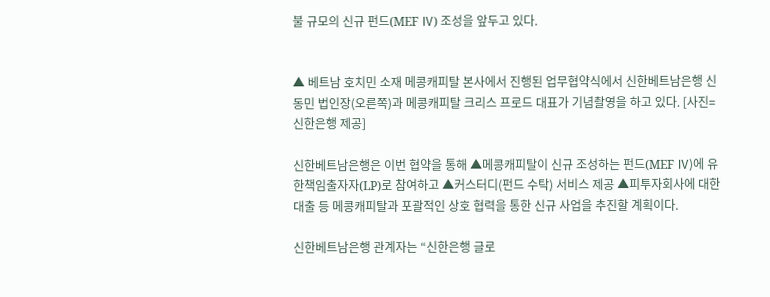불 규모의 신규 펀드(MEF Ⅳ) 조성을 앞두고 있다.


▲ 베트남 호치민 소재 메콩캐피탈 본사에서 진행된 업무협약식에서 신한베트남은행 신동민 법인장(오른쪽)과 메콩캐피탈 크리스 프로드 대표가 기념촬영을 하고 있다. [사진= 신한은행 제공]

신한베트남은행은 이번 협약을 통해 ▲메콩캐피탈이 신규 조성하는 펀드(MEF Ⅳ)에 유한책임출자자(LP)로 참여하고 ▲커스터디(펀드 수탁) 서비스 제공 ▲피투자회사에 대한 대출 등 메콩캐피탈과 포괄적인 상호 협력을 통한 신규 사업을 추진할 계획이다.

신한베트남은행 관계자는 “신한은행 글로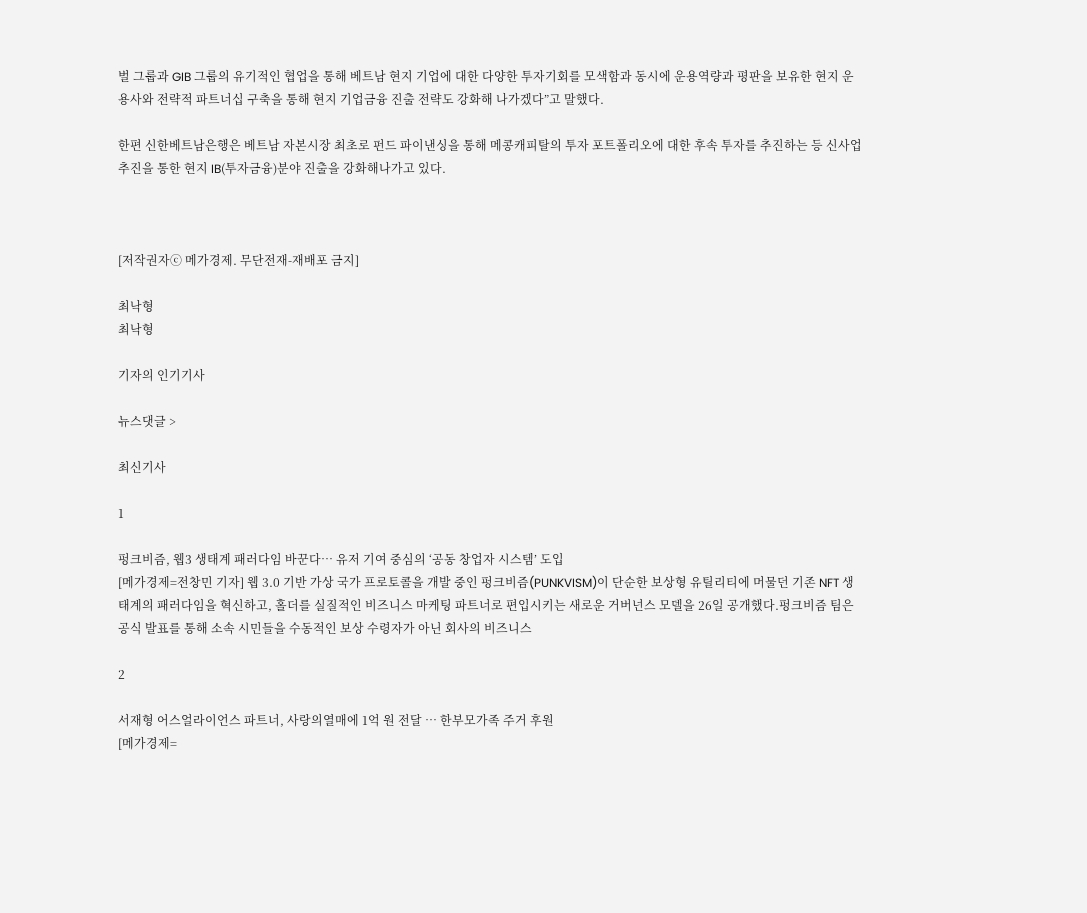벌 그룹과 GIB 그룹의 유기적인 협업을 통해 베트남 현지 기업에 대한 다양한 투자기회를 모색함과 동시에 운용역량과 평판을 보유한 현지 운용사와 전략적 파트너십 구축을 통해 현지 기업금융 진출 전략도 강화해 나가겠다”고 말했다.

한편 신한베트남은행은 베트남 자본시장 최초로 펀드 파이낸싱을 통해 메콩캐피탈의 투자 포트폴리오에 대한 후속 투자를 추진하는 등 신사업 추진을 통한 현지 IB(투자금융)분야 진출을 강화해나가고 있다.



[저작권자ⓒ 메가경제. 무단전재-재배포 금지]

최낙형
최낙형

기자의 인기기사

뉴스댓글 >

최신기사

1

펑크비즘, 웹3 생태계 패러다임 바꾼다… 유저 기여 중심의 ‘공동 창업자 시스템’ 도입
[메가경제=전창민 기자] 웹 3.0 기반 가상 국가 프로토콜을 개발 중인 펑크비즘(PUNKVISM)이 단순한 보상형 유틸리티에 머물던 기존 NFT 생태계의 패러다임을 혁신하고, 홀더를 실질적인 비즈니스 마케팅 파트너로 편입시키는 새로운 거버넌스 모델을 26일 공개했다.펑크비즘 팀은 공식 발표를 통해 소속 시민들을 수동적인 보상 수령자가 아닌 회사의 비즈니스

2

서재형 어스얼라이언스 파트너, 사랑의열매에 1억 원 전달 … 한부모가족 주거 후원
[메가경제=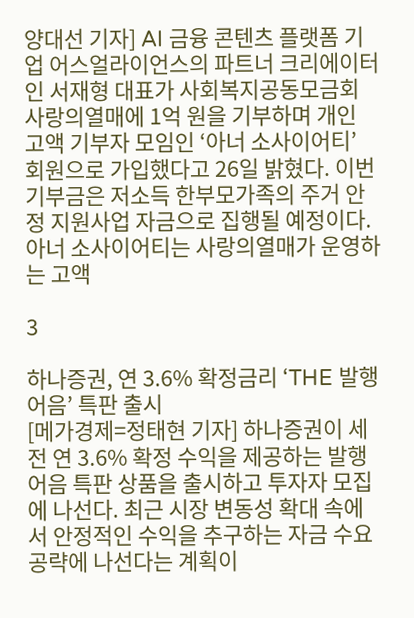양대선 기자] AI 금융 콘텐츠 플랫폼 기업 어스얼라이언스의 파트너 크리에이터인 서재형 대표가 사회복지공동모금회 사랑의열매에 1억 원을 기부하며 개인 고액 기부자 모임인 ‘아너 소사이어티’ 회원으로 가입했다고 26일 밝혔다. 이번 기부금은 저소득 한부모가족의 주거 안정 지원사업 자금으로 집행될 예정이다.아너 소사이어티는 사랑의열매가 운영하는 고액

3

하나증권, 연 3.6% 확정금리 ‘THE 발행어음’ 특판 출시
[메가경제=정태현 기자] 하나증권이 세전 연 3.6% 확정 수익을 제공하는 발행어음 특판 상품을 출시하고 투자자 모집에 나선다. 최근 시장 변동성 확대 속에서 안정적인 수익을 추구하는 자금 수요 공략에 나선다는 계획이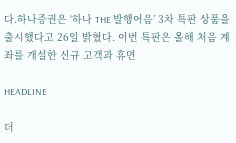다.하나증권은 ‘하나 THE 발행어음’ 3차 특판 상품을 출시했다고 26일 밝혔다. 이번 특판은 올해 처음 계좌를 개설한 신규 고객과 휴면

HEADLINE

더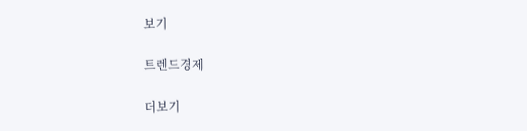보기

트렌드경제

더보기